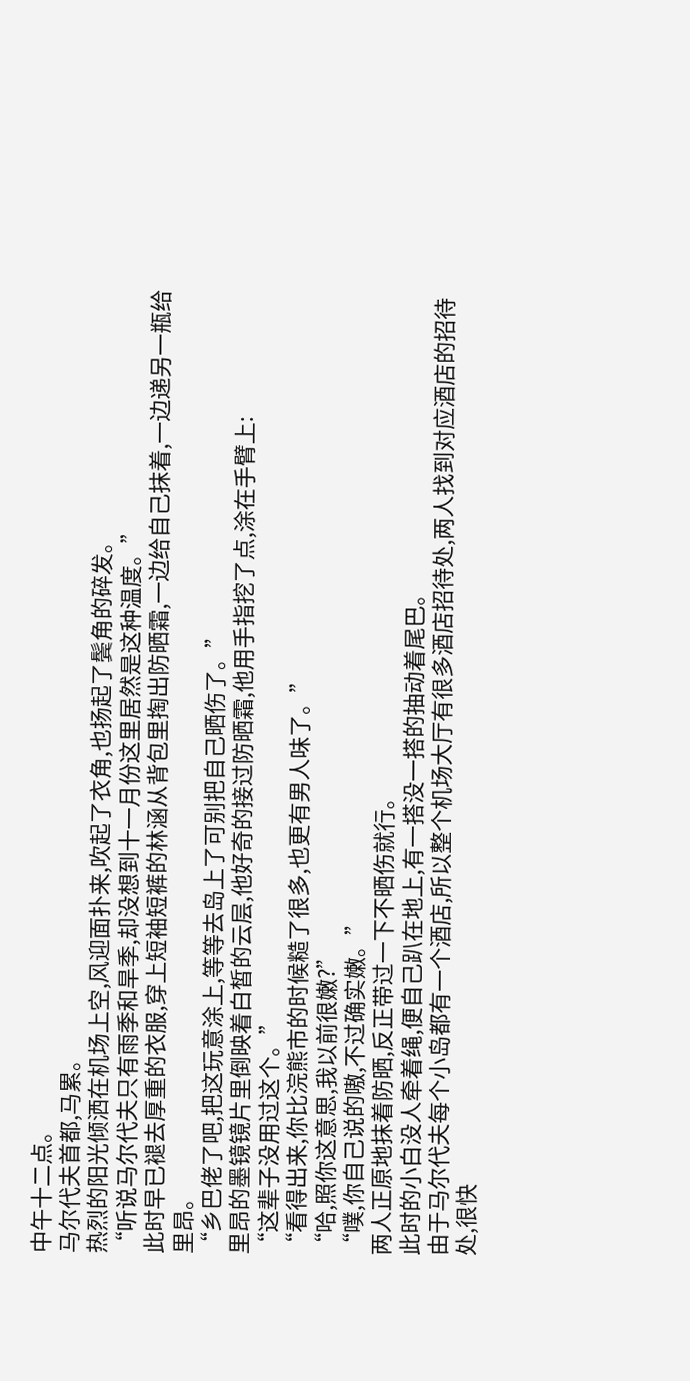中午十二点。
马尔代夫首都,马累。
热烈的阳光倾洒在机场上空,风迎面扑来,吹起了衣角,也扬起了鬓角的碎发。
“听说马尔代夫只有雨季和旱季,却没想到十一月份这里居然是这种温度。”
此时早已褪去厚重的衣服,穿上短袖短裤的林涵从背包里掏出防晒霜,一边给自己抹着,一边递另一瓶给里昂。
“乡巴佬了吧,把这玩意涂上,等等去岛上了可别把自己晒伤了。”
里昂的墨镜镜片里倒映着白皙的云层,他好奇的接过防晒霜,他用手指挖了点,涂在手臂上:
“这辈子没用过这个。”
“看得出来,你比浣熊市的时候糙了很多,也更有男人味了。”
“哈,照你这意思,我以前很嫩?”
“噗,你自己说的嗷,不过确实嫩。”
两人正原地抹着防晒,反正带过一下不晒伤就行。
此时的小白没人牵着绳,便自己趴在地上,有一搭没一搭的抽动着尾巴。
由于马尔代夫每个小岛都有一个酒店,所以整个机场大厅有很多酒店招待处,两人找到对应酒店的招待处,很快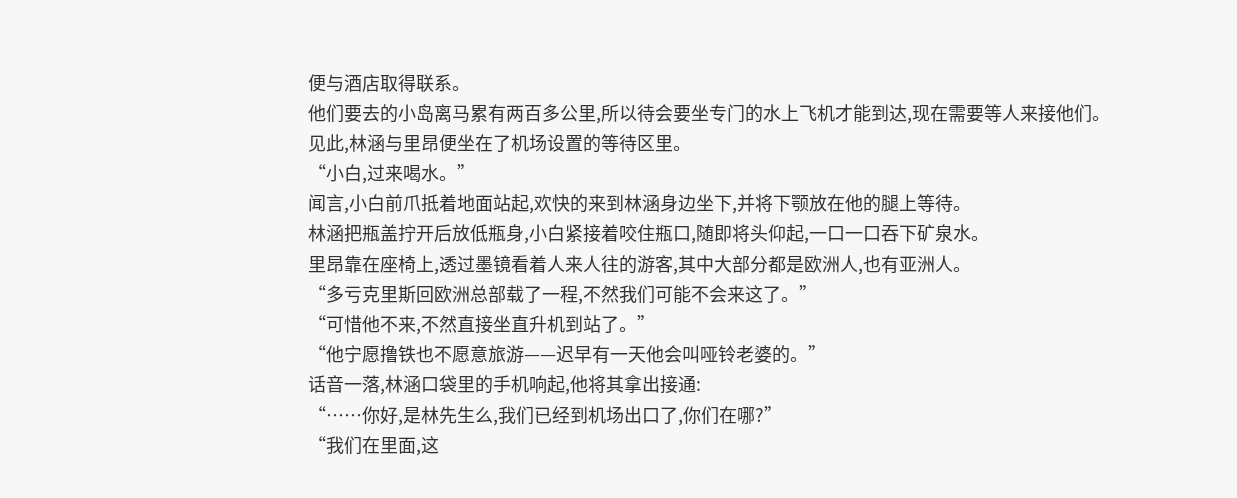便与酒店取得联系。
他们要去的小岛离马累有两百多公里,所以待会要坐专门的水上飞机才能到达,现在需要等人来接他们。
见此,林涵与里昂便坐在了机场设置的等待区里。
“小白,过来喝水。”
闻言,小白前爪抵着地面站起,欢快的来到林涵身边坐下,并将下颚放在他的腿上等待。
林涵把瓶盖拧开后放低瓶身,小白紧接着咬住瓶口,随即将头仰起,一口一口吞下矿泉水。
里昂靠在座椅上,透过墨镜看着人来人往的游客,其中大部分都是欧洲人,也有亚洲人。
“多亏克里斯回欧洲总部载了一程,不然我们可能不会来这了。”
“可惜他不来,不然直接坐直升机到站了。”
“他宁愿撸铁也不愿意旅游——迟早有一天他会叫哑铃老婆的。”
话音一落,林涵口袋里的手机响起,他将其拿出接通:
“……你好,是林先生么,我们已经到机场出口了,你们在哪?”
“我们在里面,这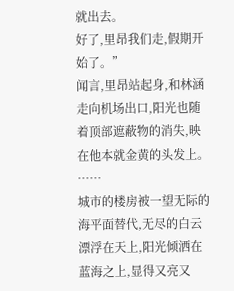就出去。
好了,里昂我们走,假期开始了。”
闻言,里昂站起身,和林涵走向机场出口,阳光也随着顶部遮蔽物的消失,映在他本就金黄的头发上。
……
城市的楼房被一望无际的海平面替代,无尽的白云漂浮在天上,阳光倾洒在蓝海之上,显得又亮又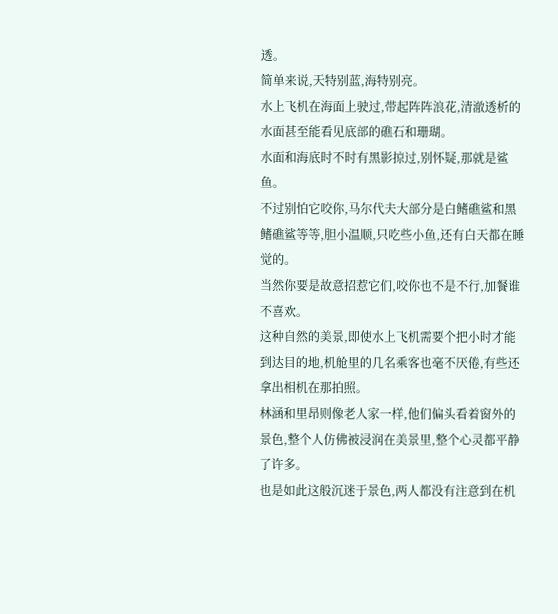透。
简单来说,天特别蓝,海特别亮。
水上飞机在海面上驶过,带起阵阵浪花,清澈透析的水面甚至能看见底部的礁石和珊瑚。
水面和海底时不时有黑影掠过,别怀疑,那就是鲨鱼。
不过别怕它咬你,马尔代夫大部分是白鳍礁鲨和黑鳍礁鲨等等,胆小温顺,只吃些小鱼,还有白天都在睡觉的。
当然你要是故意招惹它们,咬你也不是不行,加餐谁不喜欢。
这种自然的美景,即使水上飞机需要个把小时才能到达目的地,机舱里的几名乘客也毫不厌倦,有些还拿出相机在那拍照。
林涵和里昂则像老人家一样,他们偏头看着窗外的景色,整个人仿佛被浸润在美景里,整个心灵都平静了许多。
也是如此这般沉迷于景色,两人都没有注意到在机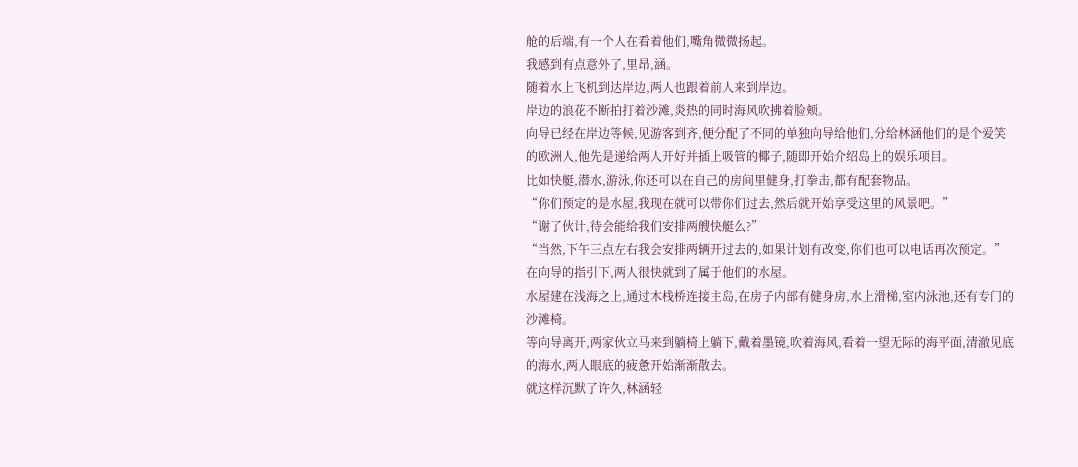舱的后端,有一个人在看着他们,嘴角微微扬起。
我感到有点意外了,里昂,涵。
随着水上飞机到达岸边,两人也跟着前人来到岸边。
岸边的浪花不断拍打着沙滩,炎热的同时海风吹拂着脸颊。
向导已经在岸边等候,见游客到齐,便分配了不同的单独向导给他们,分给林涵他们的是个爱笑的欧洲人,他先是递给两人开好并插上吸管的椰子,随即开始介绍岛上的娱乐项目。
比如快艇,潜水,游泳,你还可以在自己的房间里健身,打拳击,都有配套物品。
“你们预定的是水屋,我现在就可以带你们过去,然后就开始享受这里的风景吧。”
“谢了伙计,待会能给我们安排两艘快艇么?”
“当然,下午三点左右我会安排两辆开过去的,如果计划有改变,你们也可以电话再次预定。”
在向导的指引下,两人很快就到了属于他们的水屋。
水屋建在浅海之上,通过木栈桥连接主岛,在房子内部有健身房,水上滑梯,室内泳池,还有专门的沙滩椅。
等向导离开,两家伙立马来到躺椅上躺下,戴着墨镜,吹着海风,看着一望无际的海平面,清澈见底的海水,两人眼底的疲惫开始渐渐散去。
就这样沉默了许久,林涵轻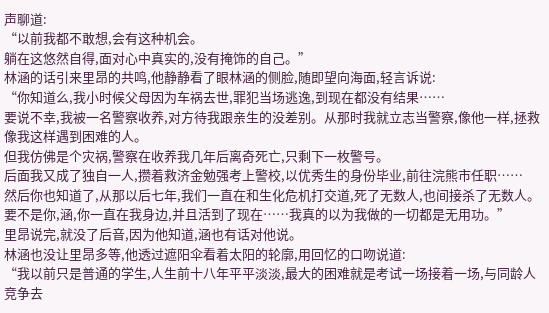声聊道:
“以前我都不敢想,会有这种机会。
躺在这悠然自得,面对心中真实的,没有掩饰的自己。”
林涵的话引来里昂的共鸣,他静静看了眼林涵的侧脸,随即望向海面,轻言诉说:
“你知道么,我小时候父母因为车祸去世,罪犯当场逃逸,到现在都没有结果……
要说不幸,我被一名警察收养,对方待我跟亲生的没差别。从那时我就立志当警察,像他一样,拯救像我这样遇到困难的人。
但我仿佛是个灾祸,警察在收养我几年后离奇死亡,只剩下一枚警号。
后面我又成了独自一人,攒着救济金勉强考上警校,以优秀生的身份毕业,前往浣熊市任职……
然后你也知道了,从那以后七年,我们一直在和生化危机打交道,死了无数人,也间接杀了无数人。
要不是你,涵,你一直在我身边,并且活到了现在……我真的以为我做的一切都是无用功。”
里昂说完,就没了后音,因为他知道,涵也有话对他说。
林涵也没让里昂多等,他透过遮阳伞看着太阳的轮廓,用回忆的口吻说道:
“我以前只是普通的学生,人生前十八年平平淡淡,最大的困难就是考试一场接着一场,与同龄人竞争去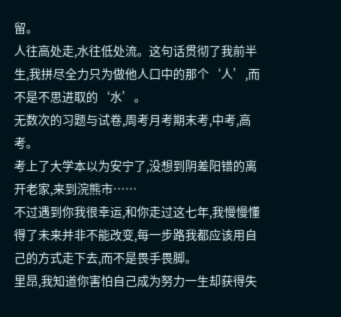留。
人往高处走,水往低处流。这句话贯彻了我前半生,我拼尽全力只为做他人口中的那个‘人’,而不是不思进取的‘水’。
无数次的习题与试卷,周考月考期末考,中考,高考。
考上了大学本以为安宁了,没想到阴差阳错的离开老家,来到浣熊市……
不过遇到你我很幸运,和你走过这七年,我慢慢懂得了未来并非不能改变,每一步路我都应该用自己的方式走下去,而不是畏手畏脚。
里昂,我知道你害怕自己成为努力一生却获得失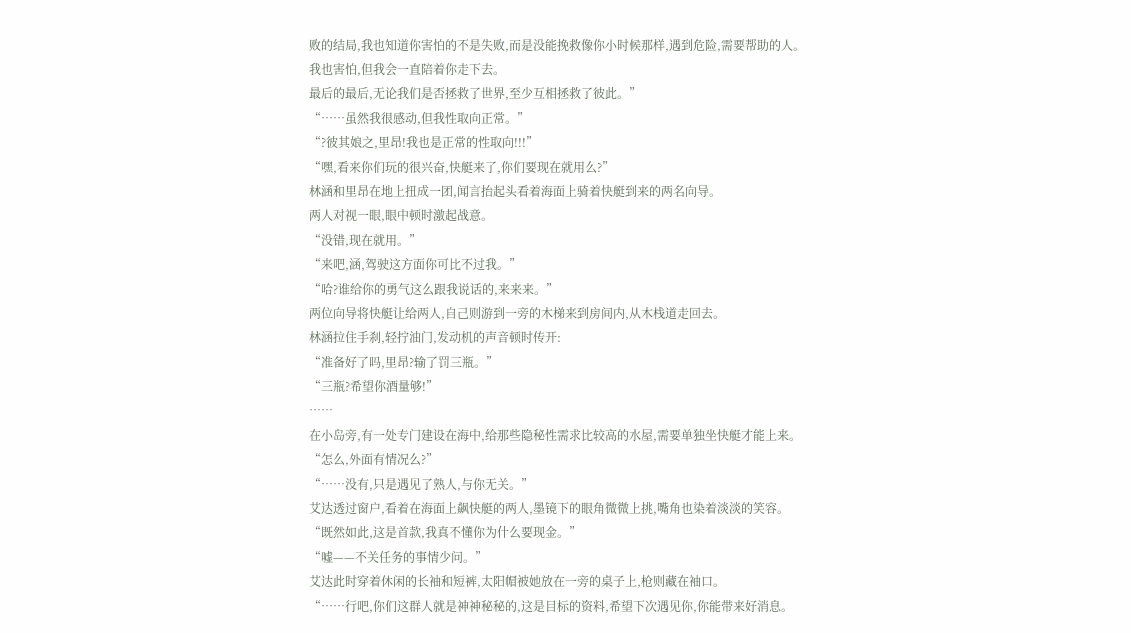败的结局,我也知道你害怕的不是失败,而是没能挽救像你小时候那样,遇到危险,需要帮助的人。
我也害怕,但我会一直陪着你走下去。
最后的最后,无论我们是否拯救了世界,至少互相拯救了彼此。”
“……虽然我很感动,但我性取向正常。”
“?彼其娘之,里昂!我也是正常的性取向!!!”
“嘿,看来你们玩的很兴奋,快艇来了,你们要现在就用么?”
林涵和里昂在地上扭成一团,闻言抬起头看着海面上骑着快艇到来的两名向导。
两人对视一眼,眼中顿时激起战意。
“没错,现在就用。”
“来吧,涵,驾驶这方面你可比不过我。”
“哈?谁给你的勇气这么跟我说话的,来来来。”
两位向导将快艇让给两人,自己则游到一旁的木梯来到房间内,从木栈道走回去。
林涵拉住手刹,轻拧油门,发动机的声音顿时传开:
“准备好了吗,里昂?输了罚三瓶。”
“三瓶?希望你酒量够!”
……
在小岛旁,有一处专门建设在海中,给那些隐秘性需求比较高的水屋,需要单独坐快艇才能上来。
“怎么,外面有情况么?”
“……没有,只是遇见了熟人,与你无关。”
艾达透过窗户,看着在海面上飙快艇的两人,墨镜下的眼角微微上挑,嘴角也染着淡淡的笑容。
“既然如此,这是首款,我真不懂你为什么要现金。”
“嘘——不关任务的事情少问。”
艾达此时穿着休闲的长袖和短裤,太阳帽被她放在一旁的桌子上,枪则藏在袖口。
“……行吧,你们这群人就是神神秘秘的,这是目标的资料,希望下次遇见你,你能带来好消息。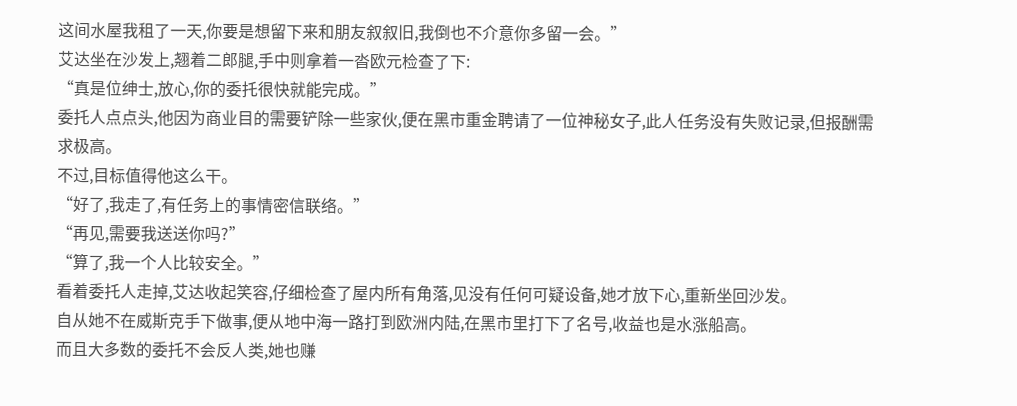这间水屋我租了一天,你要是想留下来和朋友叙叙旧,我倒也不介意你多留一会。”
艾达坐在沙发上,翘着二郎腿,手中则拿着一沓欧元检查了下:
“真是位绅士,放心,你的委托很快就能完成。”
委托人点点头,他因为商业目的需要铲除一些家伙,便在黑市重金聘请了一位神秘女子,此人任务没有失败记录,但报酬需求极高。
不过,目标值得他这么干。
“好了,我走了,有任务上的事情密信联络。”
“再见,需要我送送你吗?”
“算了,我一个人比较安全。”
看着委托人走掉,艾达收起笑容,仔细检查了屋内所有角落,见没有任何可疑设备,她才放下心,重新坐回沙发。
自从她不在威斯克手下做事,便从地中海一路打到欧洲内陆,在黑市里打下了名号,收益也是水涨船高。
而且大多数的委托不会反人类,她也赚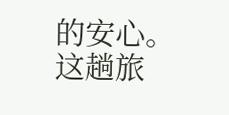的安心。
这趟旅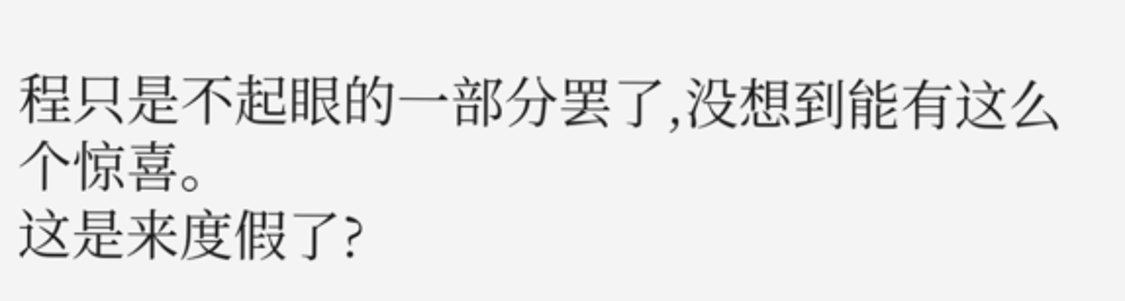程只是不起眼的一部分罢了,没想到能有这么个惊喜。
这是来度假了?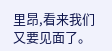里昂,看来我们又要见面了。